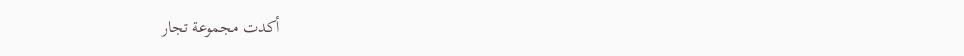أكدت مجموعة تجار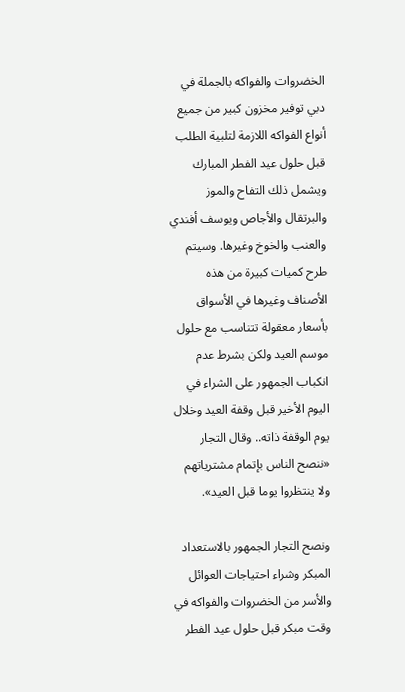الخضروات والفواكه بالجملة في دبي توفير مخزون كبير من جميع أنواع الفواكه اللازمة لتلبية الطلب قبل حلول عيد الفطر المبارك ويشمل ذلك التفاح والموز والبرتقال والأجاص ويوسف أفندي والعنب والخوخ وغيرها. وسيتم طرح كميات كبيرة من هذه الأصناف وغيرها في الأسواق بأسعار معقولة تتناسب مع حلول موسم العيد ولكن بشرط عدم انكباب الجمهور على الشراء في اليوم الأخير قبل وقفة العيد وخلال يوم الوقفة ذاته.. وقال التجار «ننصح الناس بإتمام مشترياتهم ولا ينتظروا يوما قبل العيد».

ونصح التجار الجمهور بالاستعداد المبكر وشراء احتياجات العوائل والأسر من الخضروات والفواكه في وقت مبكر قبل حلول عيد الفطر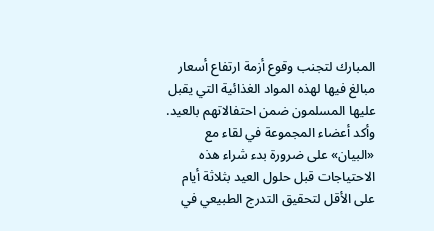المبارك لتجنب وقوع أزمة ارتفاع أسعار مبالغ فيها لهذه المواد الغذائية التي يقبل عليها المسلمون ضمن احتفالاتهم بالعيد. وأكد أعضاء المجموعة في لقاء مع «البيان» على ضرورة بدء شراء هذه الاحتياجات قبل حلول العيد بثلاثة أيام على الأقل لتحقيق التدرج الطبيعي في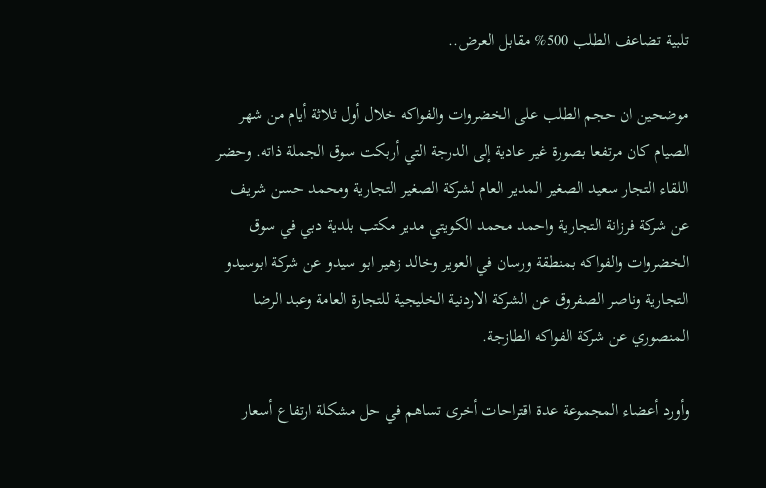تلبية تضاعف الطلب 500% مقابل العرض..

موضحين ان حجم الطلب على الخضروات والفواكه خلال أول ثلاثة أيام من شهر الصيام كان مرتفعا بصورة غير عادية إلى الدرجة التي أربكت سوق الجملة ذاته. وحضر اللقاء التجار سعيد الصغير المدير العام لشركة الصغير التجارية ومحمد حسن شريف عن شركة فرزانة التجارية واحمد محمد الكويتي مدير مكتب بلدية دبي في سوق الخضروات والفواكه بمنطقة ورسان في العوير وخالد زهير ابو سيدو عن شركة ابوسيدو التجارية وناصر الصفروق عن الشركة الاردنية الخليجية للتجارة العامة وعبد الرضا المنصوري عن شركة الفواكه الطازجة.

وأورد أعضاء المجموعة عدة اقتراحات أخرى تساهم في حل مشكلة ارتفاع أسعار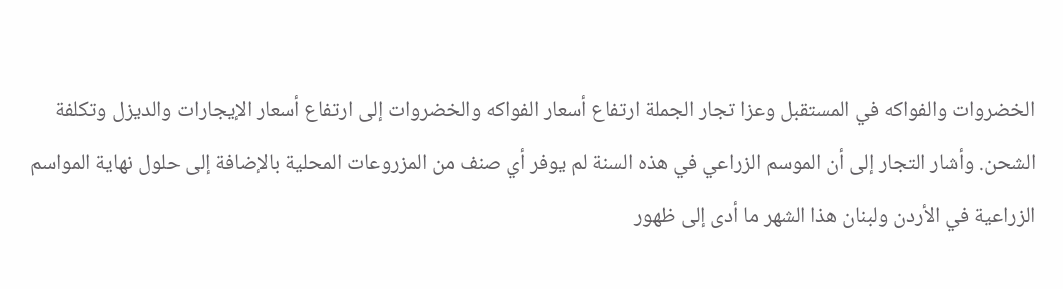الخضروات والفواكه في المستقبل وعزا تجار الجملة ارتفاع أسعار الفواكه والخضروات إلى ارتفاع أسعار الإيجارات والديزل وتكلفة الشحن. وأشار التجار إلى أن الموسم الزراعي في هذه السنة لم يوفر أي صنف من المزروعات المحلية بالإضافة إلى حلول نهاية المواسم الزراعية في الأردن ولبنان هذا الشهر ما أدى إلى ظهور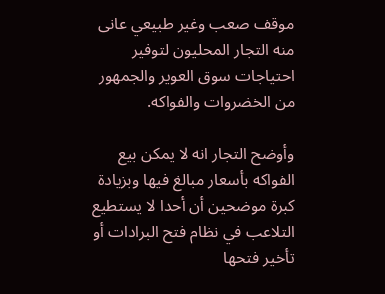موقف صعب وغير طبيعي عانى منه التجار المحليون لتوفير احتياجات سوق العوير والجمهور من الخضروات والفواكه.

وأوضح التجار انه لا يمكن بيع الفواكه بأسعار مبالغ فيها وبزيادة كبرة موضحين أن أحدا لا يستطيع التلاعب في نظام فتح البرادات أو تأخير فتحها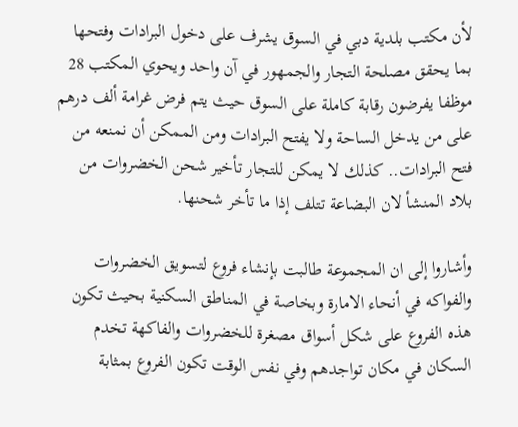لأن مكتب بلدية دبي في السوق يشرف على دخول البرادات وفتحها بما يحقق مصلحة التجار والجمهور في آن واحد ويحوي المكتب 28 موظفا يفرضون رقابة كاملة على السوق حيث يتم فرض غرامة ألف درهم على من يدخل الساحة ولا يفتح البرادات ومن الممكن أن نمنعه من فتح البرادات.. كذلك لا يمكن للتجار تأخير شحن الخضروات من بلاد المنشأ لان البضاعة تتلف إذا ما تأخر شحنها.

وأشاروا إلى ان المجموعة طالبت بإنشاء فروع لتسويق الخضروات والفواكه في أنحاء الامارة وبخاصة في المناطق السكنية بحيث تكون هذه الفروع على شكل أسواق مصغرة للخضروات والفاكهة تخدم السكان في مكان تواجدهم وفي نفس الوقت تكون الفروع بمثابة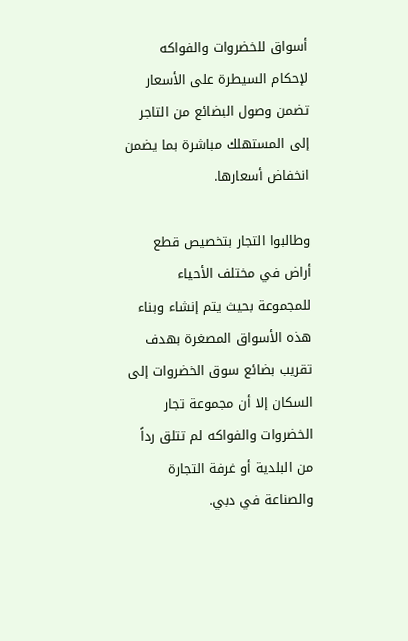أسواق للخضروات والفواكه لإحكام السيطرة على الأسعار تضمن وصول البضائع من التاجر إلى المستهلك مباشرة بما يضمن انخفاض أسعارها.

وطالبوا التجار بتخصيص قطع أراض في مختلف الأحياء للمجموعة بحيث يتم إنشاء وبناء هذه الأسواق المصغرة بهدف تقريب بضائع سوق الخضروات إلى السكان إلا أن مجموعة تجار الخضروات والفواكه لم تتلق رداً من البلدية أو غرفة التجارة والصناعة في دبي.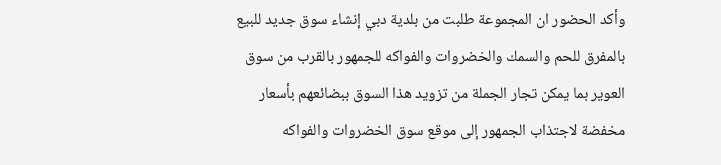وأكد الحضور ان المجموعة طلبت من بلدية دبي إنشاء سوق جديد للبيع بالمفرق للحم والسمك والخضروات والفواكه للجمهور بالقرب من سوق العوير بما يمكن تجار الجملة من تزويد هذا السوق ببضائعهم بأسعار مخفضة لاجتذاب الجمهور إلى موقع سوق الخضروات والفواكه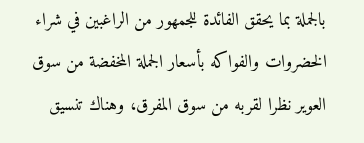بالجملة بما يحقق الفائدة للجمهور من الراغبين في شراء الخضروات والفواكه بأسعار الجملة المخفضة من سوق العوير نظرا لقربه من سوق المفرق، وهناك تنسيق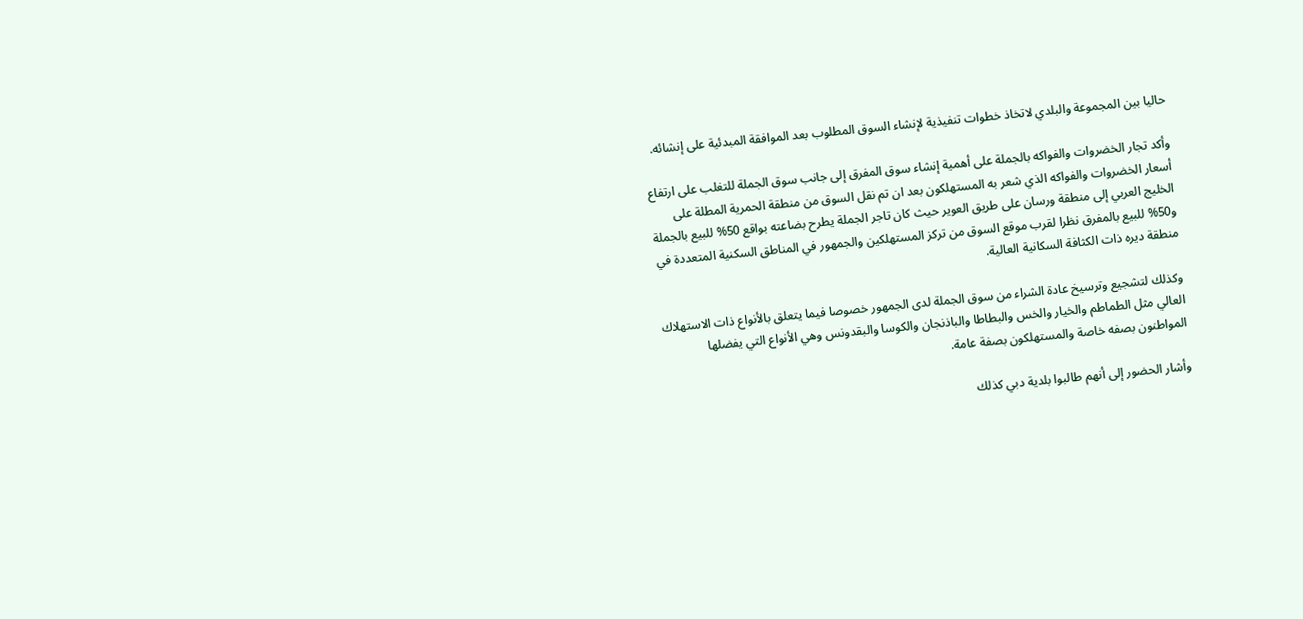حاليا بين المجموعة والبلدي لاتخاذ خطوات تنفيذية لإنشاء السوق المطلوب بعد الموافقة المبدئية على إنشائه.

وأكد تجار الخضروات والفواكه بالجملة على أهمية إنشاء سوق المفرق إلى جانب سوق الجملة للتغلب على ارتفاع أسعار الخضروات والفواكه الذي شعر به المستهلكون بعد ان تم نقل السوق من منطقة الحمرية المطلة على الخليج العربي إلى منطقة ورسان على طريق العوير حيث كان تاجر الجملة يطرح بضاعته بواقع 50% للبيع بالجملة و50% للبيع بالمفرق نظرا لقرب موقع السوق من تركز المستهلكين والجمهور في المناطق السكنية المتعددة في منطقة ديره ذات الكثافة السكانية العالية.

وكذلك لتشجيع وترسيخ عادة الشراء من سوق الجملة لدى الجمهور خصوصا فيما يتعلق بالأنواع ذات الاستهلاك العالي مثل الطماطم والخيار والخس والبطاطا والباذنجان والكوسا والبقدونس وهي الأنواع التي يفضلها المواطنون بصفه خاصة والمستهلكون بصفة عامة.

وأشار الحضور إلى أنهم طالبوا بلدية دبي كذلك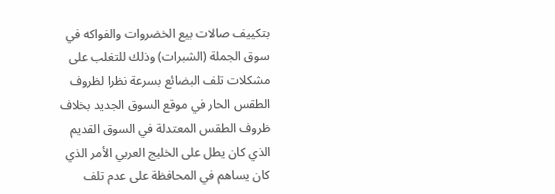بتكييف صالات بيع الخضروات والفواكه في سوق الجملة (الشبرات) وذلك للتغلب على مشكلات تلف البضائع بسرعة نظرا لظروف الطقس الحار في موقع السوق الجديد بخلاف ظروف الطقس المعتدلة في السوق القديم الذي كان يطل على الخليج العربي الأمر الذي كان يساهم في المحافظة على عدم تلف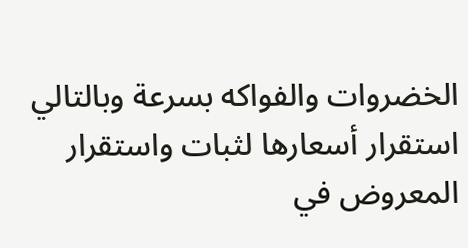الخضروات والفواكه بسرعة وبالتالي استقرار أسعارها لثبات واستقرار المعروض في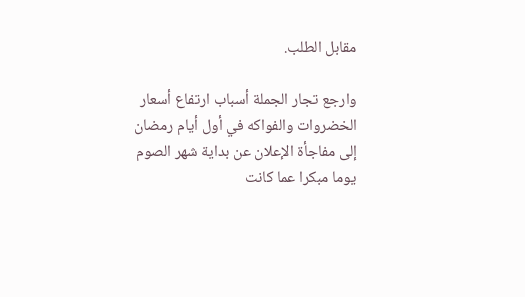مقابل الطلب.

وارجع تجار الجملة أسباب ارتفاع أسعار الخضروات والفواكه في أول أيام رمضان إلى مفاجأة الإعلان عن بداية شهر الصوم يوما مبكرا عما كانت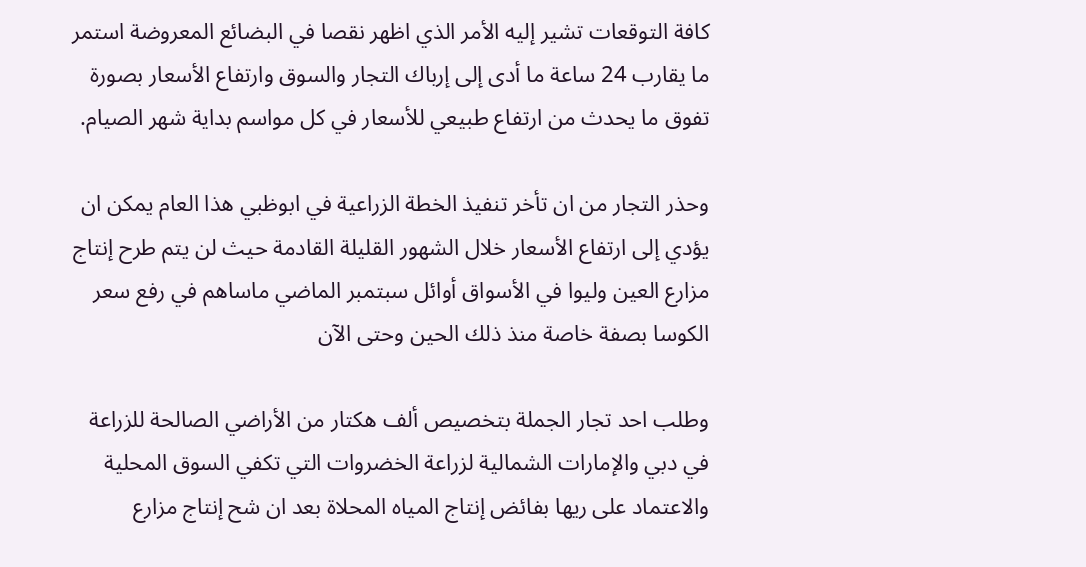كافة التوقعات تشير إليه الأمر الذي اظهر نقصا في البضائع المعروضة استمر ما يقارب 24 ساعة ما أدى إلى إرباك التجار والسوق وارتفاع الأسعار بصورة تفوق ما يحدث من ارتفاع طبيعي للأسعار في كل مواسم بداية شهر الصيام.

وحذر التجار من ان تأخر تنفيذ الخطة الزراعية في ابوظبي هذا العام يمكن ان يؤدي إلى ارتفاع الأسعار خلال الشهور القليلة القادمة حيث لن يتم طرح إنتاج مزارع العين وليوا في الأسواق أوائل سبتمبر الماضي ماساهم في رفع سعر الكوسا بصفة خاصة منذ ذلك الحين وحتى الآن

وطلب احد تجار الجملة بتخصيص ألف هكتار من الأراضي الصالحة للزراعة في دبي والإمارات الشمالية لزراعة الخضروات التي تكفي السوق المحلية والاعتماد على ريها بفائض إنتاج المياه المحلاة بعد ان شح إنتاج مزارع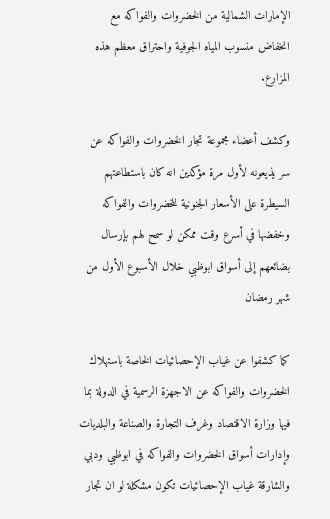الإمارات الشمالية من الخضروات والفواكه مع انخفاض منسوب المياه الجوفية واحتراق معظم هذه المزارع.

وكشف أعضاء مجموعة تجار الخضروات والفواكه عن سر يذيعونه لأول مرة مؤكدين انه كان باستطاعتهم السيطرة على الأسعار الجنونية للخضروات والفواكه وخفضها في أسرع وقت ممكن لو سمح لهم بإرسال بضائعهم إلى أسواق ابوظبي خلال الأسبوع الأول من شهر رمضان

كما كشفوا عن غياب الإحصائيات الخاصة باستهلاك الخضروات والفواكه عن الاجهزة الرسمية في الدولة بما فيها وزارة الاقتصاد وغرف التجارة والصناعة والبلديات وإدارات أسواق الخضروات والفواكه في ابوظبي ودبي والشارقة غياب الإحصائيات تكون مشكلة لو ان تجار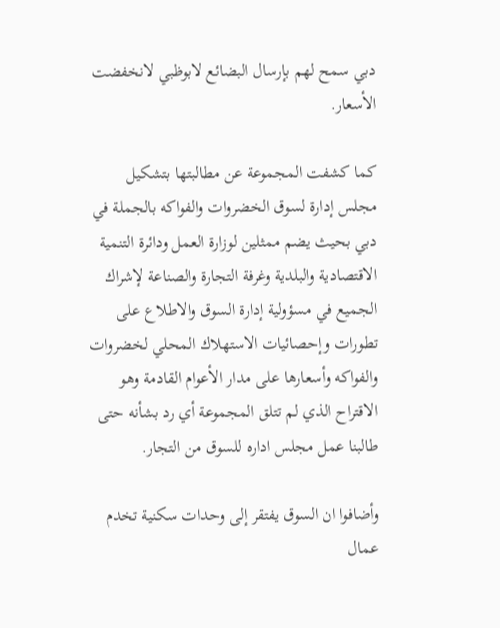دبي سمح لهم بإرسال البضائع لابوظبي لانخفضت الأسعار.

كما كشفت المجموعة عن مطالبتها بتشكيل مجلس إدارة لسوق الخضروات والفواكه بالجملة في دبي بحيث يضم ممثلين لوزارة العمل ودائرة التنمية الاقتصادية والبلدية وغرفة التجارة والصناعة لإشراك الجميع في مسؤولية إدارة السوق والاطلاع على تطورات وإحصائيات الاستهلاك المحلي لخضروات والفواكه وأسعارها على مدار الأعوام القادمة وهو الاقتراح الذي لم تتلق المجموعة أي رد بشأنه حتى طالبنا عمل مجلس اداره للسوق من التجار.

وأضافوا ان السوق يفتقر إلى وحدات سكنية تخدم عمال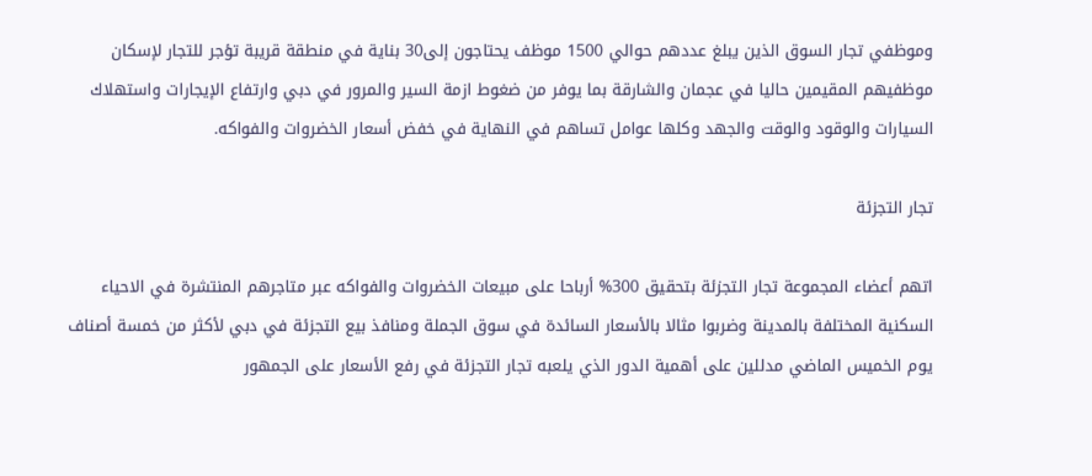وموظفي تجار السوق الذين يبلغ عددهم حوالي 1500 موظف يحتاجون إلى30 بناية في منطقة قريبة تؤجر للتجار لإسكان موظفيهم المقيمين حاليا في عجمان والشارقة بما يوفر من ضغوط ازمة السير والمرور في دبي وارتفاع الإيجارات واستهلاك السيارات والوقود والوقت والجهد وكلها عوامل تساهم في النهاية في خفض أسعار الخضروات والفواكه.

تجار التجزئة

اتهم أعضاء المجموعة تجار التجزئة بتحقيق 300% أرباحا على مبيعات الخضروات والفواكه عبر متاجرهم المنتشرة في الاحياء السكنية المختلفة بالمدينة وضربوا مثالا بالأسعار السائدة في سوق الجملة ومنافذ بيع التجزئة في دبي لأكثر من خمسة أصناف يوم الخميس الماضي مدللين على أهمية الدور الذي يلعبه تجار التجزئة في رفع الأسعار على الجمهور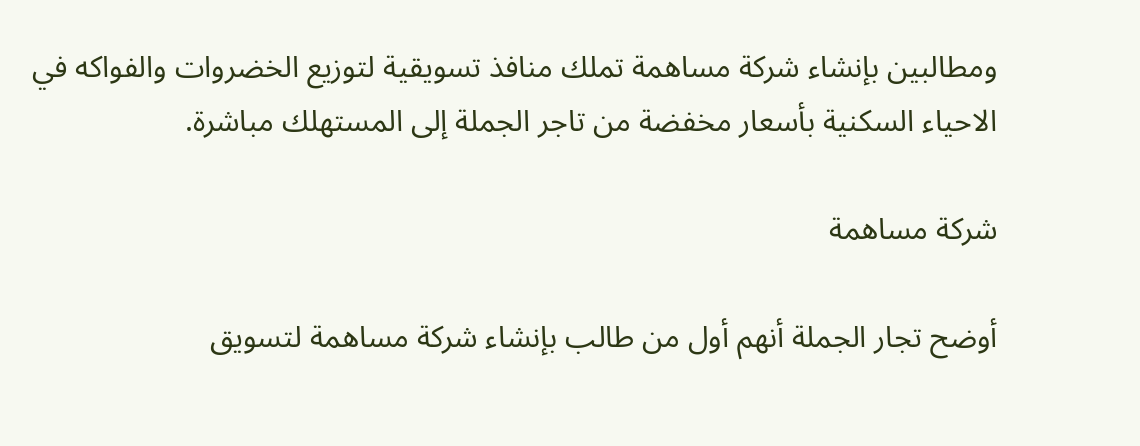ومطالبين بإنشاء شركة مساهمة تملك منافذ تسويقية لتوزيع الخضروات والفواكه في الاحياء السكنية بأسعار مخفضة من تاجر الجملة إلى المستهلك مباشرة.

شركة مساهمة

أوضح تجار الجملة أنهم أول من طالب بإنشاء شركة مساهمة لتسويق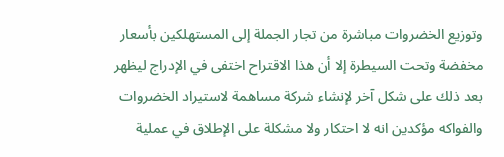وتوزيع الخضروات مباشرة من تجار الجملة إلى المستهلكين بأسعار مخفضة وتحت السيطرة إلا أن هذا الاقتراح اختفى في الإدراج ليظهر بعد ذلك على شكل آخر لإنشاء شركة مساهمة لاستيراد الخضروات والفواكه مؤكدين انه لا احتكار ولا مشكلة على الإطلاق في عملية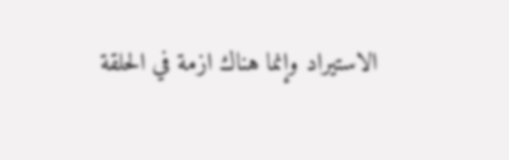الاستيراد وإنما هناك ازمة في الحلقة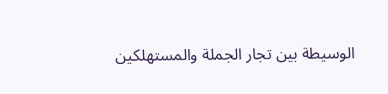الوسيطة بين تجار الجملة والمستهلكين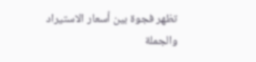تظهر فجوة بين أسعار الاستيراد والجملة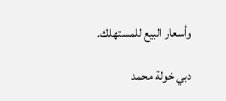وأسعار البيع للمستهلك.

دبي خولة محمد